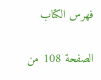فهرس الكتاب

الصفحة 108 من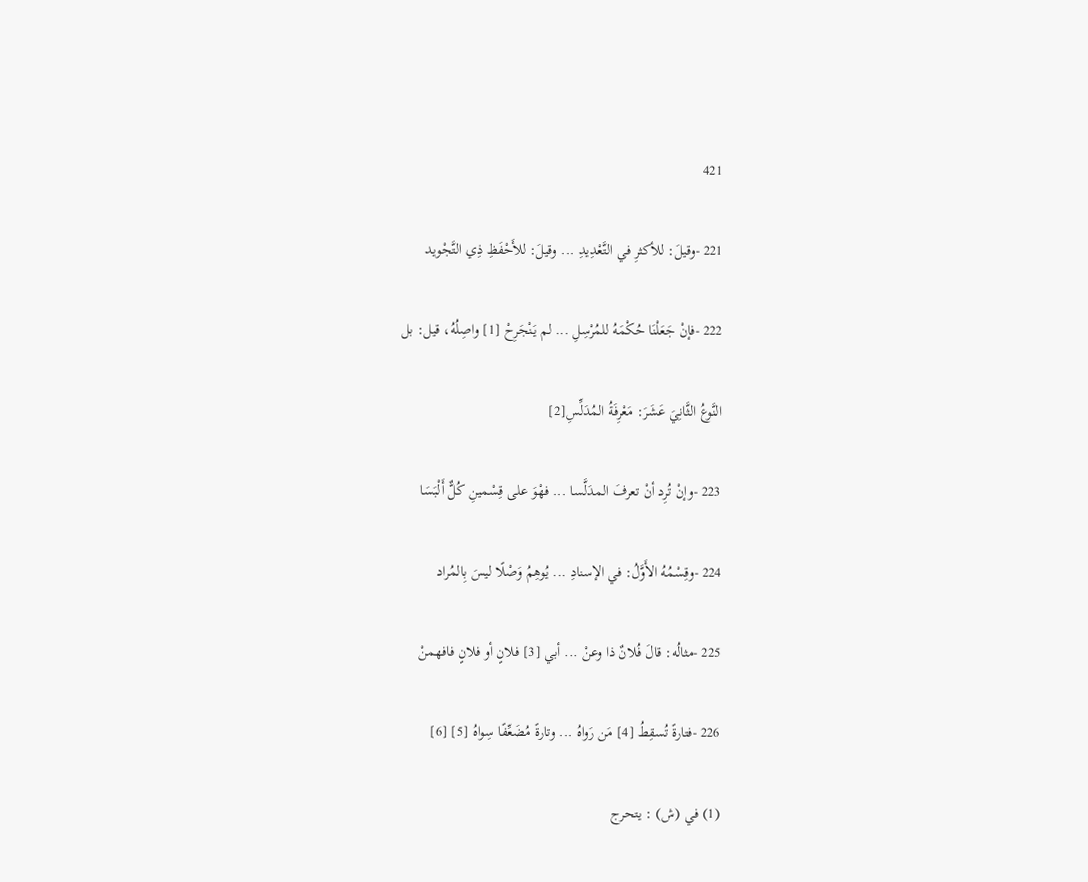421

221 -وقيلَ: للأكثرِ في التَّعْدِيدِ ... وقيلَ: للأَحْفَظِ ذِي التَّجْويد

222 -فإنْ جَعَلْنَا حُكْمَهُ للمُرْسِلِ ... لم يَنْجَرِحْ [1] واصِلُهُ، قيل: بل

النَّوعُ الثَّانِيَ عَشَرَ: مَعْرِفَةُ المُدَلِّسِ[2]

223 -وإنْ تُرِد أنْ تعرفَ المدَلَّسا ... فهْوَ على قِسْمينِ كُلٌّ أَلْبَسَا

224 -وقِسْمُهُ الأَوَّلُ: في الإسنادِ ... يُوهِمُ وَصْلًا ليسَ بِالمُراد

225 -مثالُه: قالَ فُلانٌ ذا وعنْ ... أبي [3] فلانٍ أو فلانٍ فافهمنْ

226 -فتارةً تُسقِطُ [4] مَن رَواهُ ... وتارةً مُضَعِّفًا سِواهُ [5] [6]

(1) في (ش) : يتحرج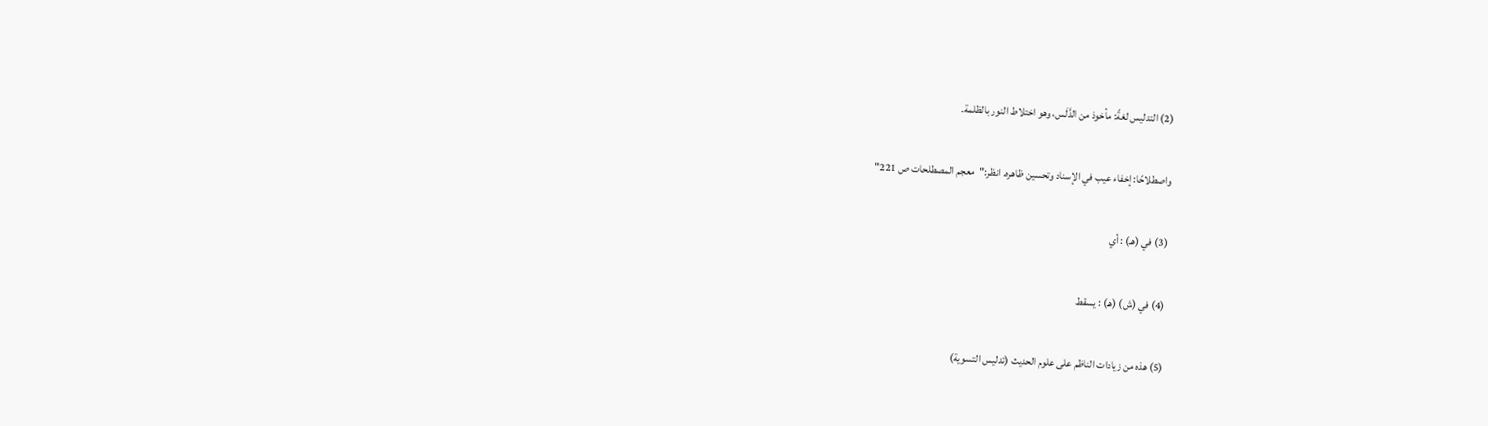(2) التدليس لغةً: مأخوذ من الدَّلَس، وهو اختلاط النور بالظلمة.

واصطلاحًا: إخفاء عيب في الإسناد وتحسين ظاهره. انظر:"معجم المصطلحات ص 221"

(3) في (هـ) : أي

(4) في (ش) (هـ) : يسقط

(5) هذه من زيادات الناظم على علوم الحديث (تدليس التسوية)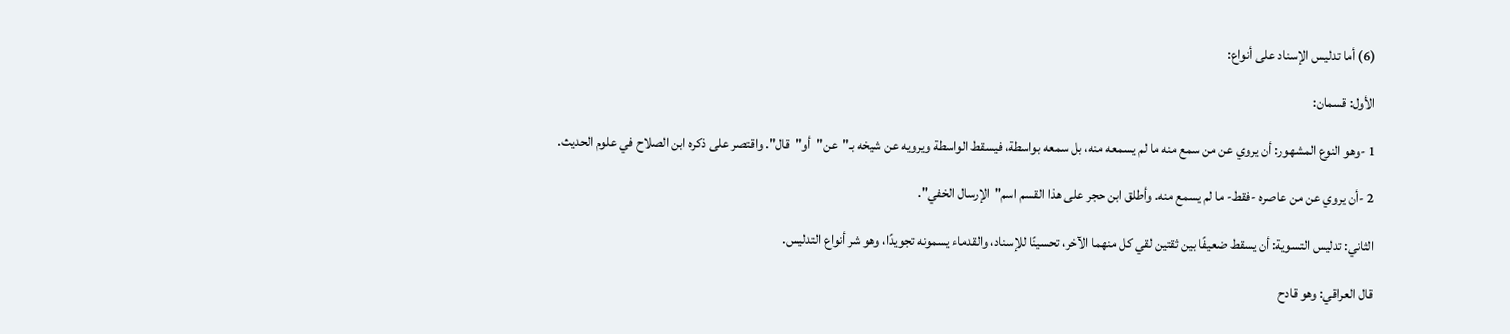(6) أما تدليس الإسناد على أنواع:

الأول: قسمان:

1 -وهو النوع المشهور: أن يروي عن من سمع منه ما لم يسمعه منه، بل سمعه بواسطة، فيسقط الواسطة ويرويه عن شيخه بـ"عن"أو"قال". واقتصر على ذكره ابن الصلاح في علوم الحديث.

2 -أن يروي عن من عاصره -فقط- ما لم يسمع منه. وأطلق ابن حجر على هذا القسم اسم"الإرسال الخفي".

الثاني: تدليس التسوية: أن يسقط ضعيفًا بين ثقتين لقي كل منهما الآخر، تحسينًا للإسناد، والقدماء يسمونه تجويدًا، وهو شر أنواع التدليس.

قال العراقي: وهو قادح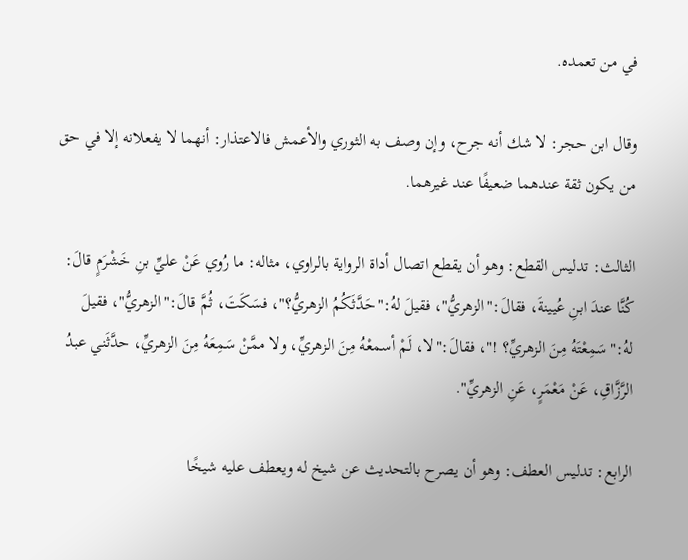في من تعمده.

وقال ابن حجر: لا شك أنه جرح، وإن وصف به الثوري والأعمش فالاعتذار: أنهما لا يفعلانه إلا في حق من يكون ثقة عندهما ضعيفًا عند غيرهما.

الثالث: تدليس القطع: وهو أن يقطع اتصال أداة الرواية بالراوي، مثاله: ما رُوي عَنْ عليِّ بنِ خَشْرَمٍ قالَ: كُنَّا عندَ ابنِ عُيينةَ، فقالَ:"الزهريُّ"، فقيلَ لهُ:"حَدَّثَكُمُ الزهريُّ؟"، فسَكَتَ، ثُمَّ قالَ:"الزهريُّ"، فقيلَ لهُ:"سَمِعْتَهُ مِنَ الزهريِّ؟ !"، فقالَ:"لا، لَمْ أسمعْهُ مِنَ الزهريِّ، ولا ممَّنْ سَمِعَهُ مِنَ الزهريِّ، حدَّثَني عبدُ الرَّزَّاقِ، عَنْ مَعْمَرٍ، عَنِ الزهريِّ".

الرابع: تدليس العطف: وهو أن يصرح بالتحديث عن شيخ له ويعطف عليه شيخًا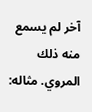آخر لم يسمع منه ذلك المروي. مثاله: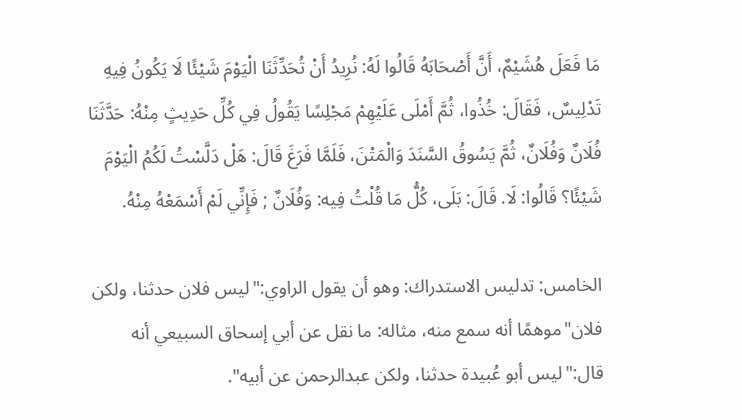مَا فَعَلَ هُشَيْمٌ، أَنَّ أَصْحَابَهُ قَالُوا لَهُ: نُرِيدُ أَنْ تُحَدِّثَنَا الْيَوْمَ شَيْئًا لَا يَكُونُ فِيهِ تَدْلِيسٌ، فَقَالَ: خُذُوا، ثُمَّ أَمْلَى عَلَيْهِمْ مَجْلِسًا يَقُولُ فِي كُلِّ حَدِيثٍ مِنْهُ: حَدَّثَنَا فُلَانٌ وَفُلَانٌ، ثُمَّ يَسُوقُ السَّنَدَ وَالْمَتْنَ، فَلَمَّا فَرَغَ قَالَ: هَلْ دَلَّسْتُ لَكُمُ الْيَوْمَ شَيْئًا؟ قَالُوا: لَا. قَالَ: بَلَى، كُلُّ مَا قُلْتُ فِيه: وَفُلَانٌ ; فَإِنِّي لَمْ أَسْمَعْهُ مِنْهُ.

الخامس: تدليس الاستدراك: وهو أن يقول الراوي:"ليس فلان حدثنا، ولكن فلان"موهمًا أنه سمع منه، مثاله: ما نقل عن أبي إسحاق السبيعي أنه قال:"ليس أبو عُبيدة حدثنا، ولكن عبدالرحمن عن أبيه".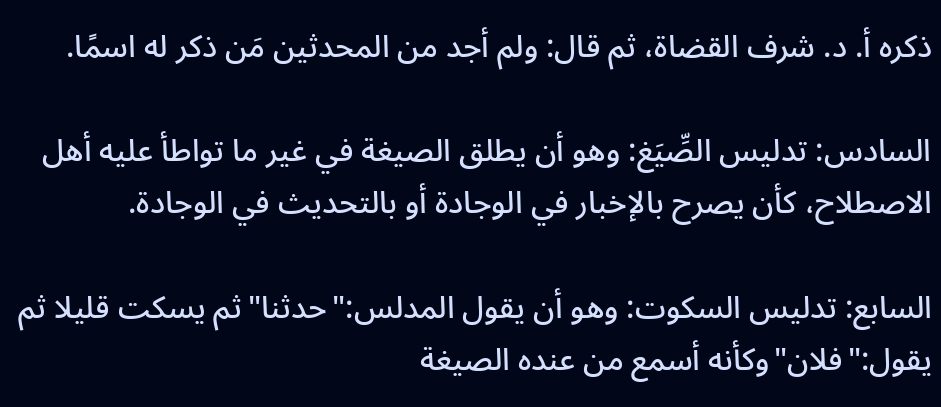ذكره أ. د. شرف القضاة، ثم قال: ولم أجد من المحدثين مَن ذكر له اسمًا.

السادس: تدليس الصِّيَغ: وهو أن يطلق الصيغة في غير ما تواطأ عليه أهل الاصطلاح، كأن يصرح بالإخبار في الوجادة أو بالتحديث في الوجادة.

السابع: تدليس السكوت: وهو أن يقول المدلس:"حدثنا"ثم يسكت قليلا ثم يقول:"فلان"وكأنه أسمع من عنده الصيغة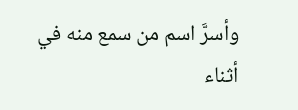وأسرَّ اسم من سمع منه في أثناء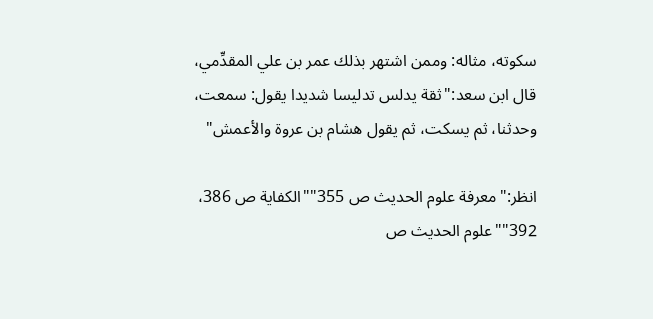سكوته، مثاله: وممن اشتهر بذلك عمر بن علي المقدِّمي، قال ابن سعد:"ثقة يدلس تدليسا شديدا يقول: سمعت، وحدثنا، ثم يسكت، ثم يقول هشام بن عروة والأعمش"

انظر:"معرفة علوم الحديث ص 355""الكفاية ص 386، 392""علوم الحديث ص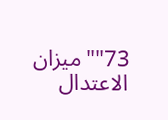73""ميزان الاعتدال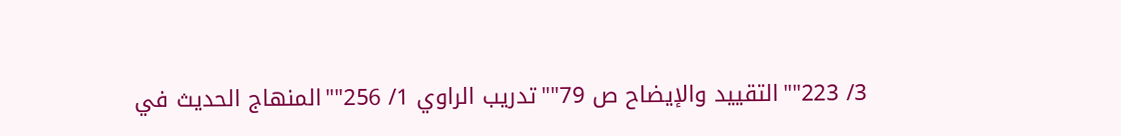3/ 223""التقييد والإيضاح ص 79""تدريب الراوي 1/ 256""المنهاج الحديث في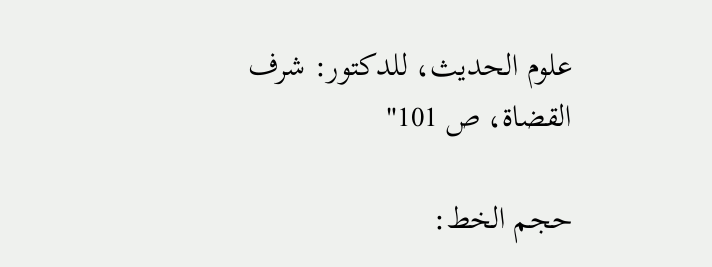علوم الحديث، للدكتور: شرف القضاة، ص 101"

حجم الخط: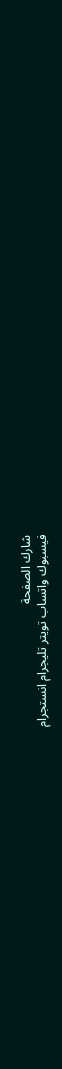شارك الصفحة
فيسبوك واتساب تويتر تليجرام انستجرام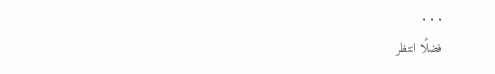. . .
فضلًا انتظر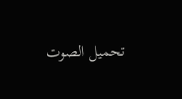تحميل الصوت